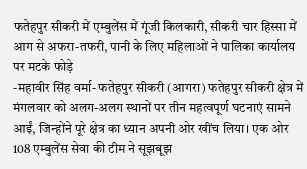फतेहपुर सीकरी में एम्बुलेंस में गूंजी किलकारी, सीकरी चार हिस्सा में आग से अफरा-तफरी, पानी के लिए महिलाओं ने पालिका कार्यालय पर मटके फोड़े
-महावीर सिंह वर्मा- फतेहपुर सीकरी (आगरा) फतेहपुर सीकरी क्षेत्र में मंगलवार को अलग-अलग स्थानों पर तीन महत्वपूर्ण घटनाएं सामने आईं, जिन्होंने पूरे क्षेत्र का ध्यान अपनी ओर खींच लिया। एक ओर 108 एम्बुलेंस सेवा की टीम ने सूझबूझ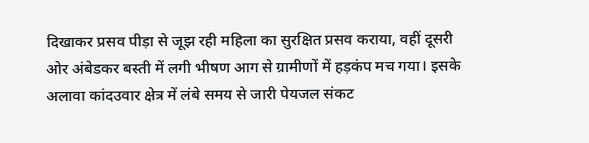दिखाकर प्रसव पीड़ा से जूझ रही महिला का सुरक्षित प्रसव कराया, वहीं दूसरी ओर अंबेडकर बस्ती में लगी भीषण आग से ग्रामीणों में हड़कंप मच गया। इसके अलावा कांदउवार क्षेत्र में लंबे समय से जारी पेयजल संकट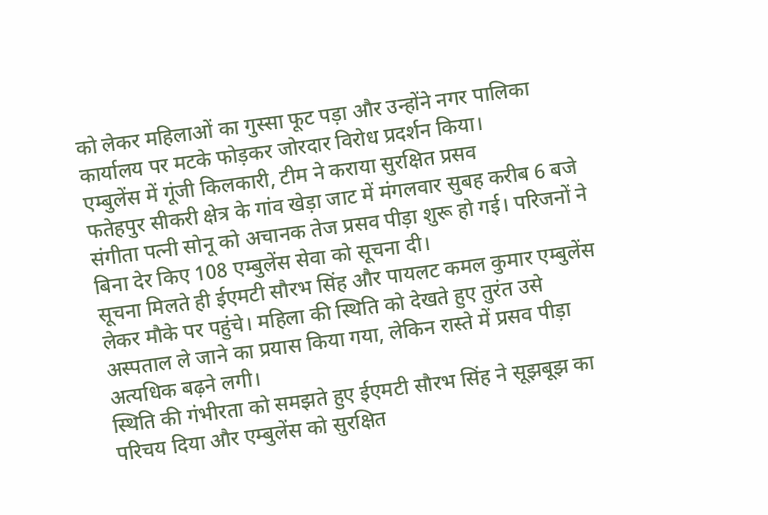को लेकर महिलाओं का गुस्सा फूट पड़ा और उन्होंने नगर पालिका कार्यालय पर मटके फोड़कर जोरदार विरोध प्रदर्शन किया।
एम्बुलेंस में गूंजी किलकारी, टीम ने कराया सुरक्षित प्रसव
फतेहपुर सीकरी क्षेत्र के गांव खेड़ा जाट में मंगलवार सुबह करीब 6 बजे संगीता पत्नी सोनू को अचानक तेज प्रसव पीड़ा शुरू हो गई। परिजनों ने बिना देर किए 108 एम्बुलेंस सेवा को सूचना दी।
सूचना मिलते ही ईएमटी सौरभ सिंह और पायलट कमल कुमार एम्बुलेंस लेकर मौके पर पहुंचे। महिला की स्थिति को देखते हुए तुरंत उसे अस्पताल ले जाने का प्रयास किया गया, लेकिन रास्ते में प्रसव पीड़ा अत्यधिक बढ़ने लगी।
स्थिति की गंभीरता को समझते हुए ईएमटी सौरभ सिंह ने सूझबूझ का परिचय दिया और एम्बुलेंस को सुरक्षित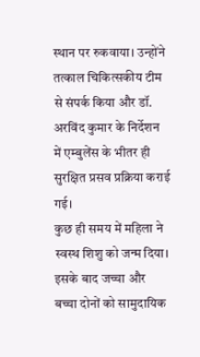स्थान पर रुकवाया। उन्होंने तत्काल चिकित्सकीय टीम से संपर्क किया और डॉ. अरविंद कुमार के निर्देशन में एम्बुलेंस के भीतर ही सुरक्षित प्रसव प्रक्रिया कराई गई।
कुछ ही समय में महिला ने स्वस्थ शिशु को जन्म दिया। इसके बाद जच्चा और बच्चा दोनों को सामुदायिक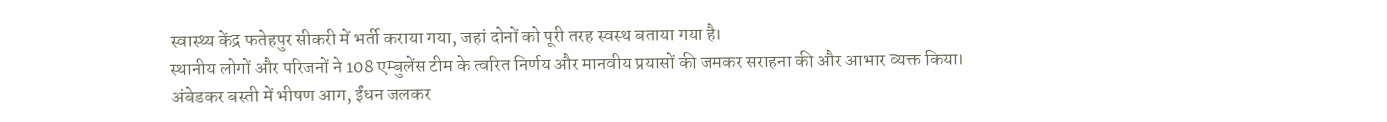स्वास्थ्य केंद्र फतेहपुर सीकरी में भर्ती कराया गया, जहां दोनों को पूरी तरह स्वस्थ बताया गया है।
स्थानीय लोगों और परिजनों ने 108 एम्बुलेंस टीम के त्वरित निर्णय और मानवीय प्रयासों की जमकर सराहना की और आभार व्यक्त किया।
अंबेडकर बस्ती में भीषण आग, ईंधन जलकर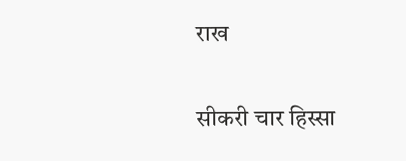राख

सीकरी चार हिस्सा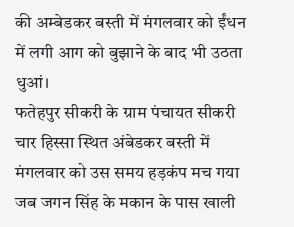की अम्बेडकर बस्ती में मंगलवार को ईंधन में लगी आग को बुझाने के बाद भी उठता धुआं।
फतेहपुर सीकरी के ग्राम पंचायत सीकरी चार हिस्सा स्थित अंबेडकर बस्ती में मंगलवार को उस समय हड़कंप मच गया जब जगन सिंह के मकान के पास खाली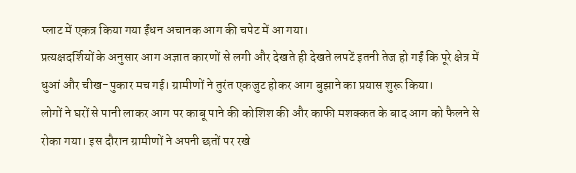प्लाट में एकत्र किया गया ईंधन अचानक आग की चपेट में आ गया।
प्रत्यक्षदर्शियों के अनुसार आग अज्ञात कारणों से लगी और देखते ही देखते लपटें इतनी तेज हो गईं कि पूरे क्षेत्र में धुआं और चीख-पुकार मच गई। ग्रामीणों ने तुरंत एकजुट होकर आग बुझाने का प्रयास शुरू किया।
लोगों ने घरों से पानी लाकर आग पर काबू पाने की कोशिश की और काफी मशक्कत के बाद आग को फैलने से रोका गया। इस दौरान ग्रामीणों ने अपनी छतों पर रखे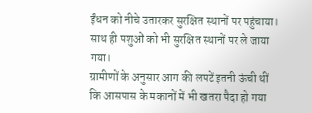ईंधन को नीचे उतारकर सुरक्षित स्थानों पर पहुंचाया। साथ ही पशुओं को भी सुरक्षित स्थानों पर ले जाया गया।
ग्रामीणों के अनुसार आग की लपटें इतनी ऊंची थीं कि आसपास के मकानों में भी खतरा पैदा हो गया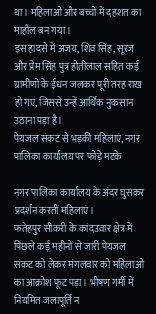था। महिलाओं और बच्चों में दहशत का माहौल बन गया।
इस हादसे में अजय, शिव सिंह, सूरज और प्रेम सिंह पुत्र होतीलाल सहित कई ग्रामीणों के ईंधन जलकर पूरी तरह राख हो गए, जिससे उन्हें आर्थिक नुकसान उठाना पड़ा है।
पेयजल संकट से भड़की महिलाएं, नगर पालिका कार्यालय पर फोड़े मटके

नगर पालिका कार्यालय के अंदर घुसकर प्रदर्शन करतीं महिलाएं।
फतेहपुर सीकरी के कांदउवार क्षेत्र में पिछले कई महीनों से जारी पेयजल संकट को लेकर मंगलवार को महिलाओं का आक्रोश फूट पड़ा। भीषण गर्मी में नियमित जलापूर्ति न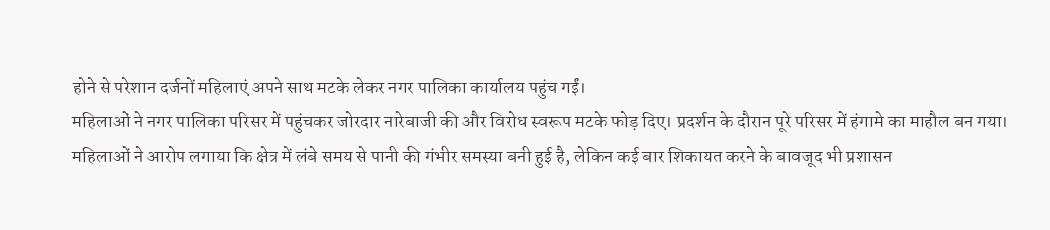होने से परेशान दर्जनों महिलाएं अपने साथ मटके लेकर नगर पालिका कार्यालय पहुंच गईं।
महिलाओं ने नगर पालिका परिसर में पहुंचकर जोरदार नारेबाजी की और विरोध स्वरूप मटके फोड़ दिए। प्रदर्शन के दौरान पूरे परिसर में हंगामे का माहौल बन गया।
महिलाओं ने आरोप लगाया कि क्षेत्र में लंबे समय से पानी की गंभीर समस्या बनी हुई है, लेकिन कई बार शिकायत करने के बावजूद भी प्रशासन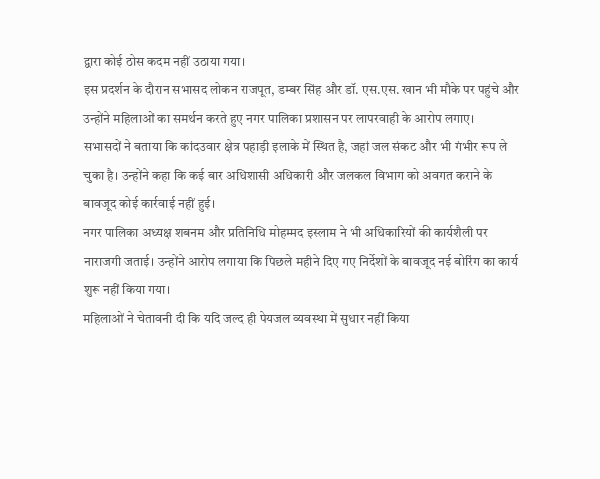द्वारा कोई ठोस कदम नहीं उठाया गया।
इस प्रदर्शन के दौरान सभासद लोकन राजपूत, डम्बर सिंह और डॉ. एस.एस. खान भी मौके पर पहुंचे और उन्होंने महिलाओं का समर्थन करते हुए नगर पालिका प्रशासन पर लापरवाही के आरोप लगाए।
सभासदों ने बताया कि कांदउवार क्षेत्र पहाड़ी इलाके में स्थित है, जहां जल संकट और भी गंभीर रूप ले चुका है। उन्होंने कहा कि कई बार अधिशासी अधिकारी और जलकल विभाग को अवगत कराने के बावजूद कोई कार्रवाई नहीं हुई।
नगर पालिका अध्यक्ष शबनम और प्रतिनिधि मोहम्मद इस्लाम ने भी अधिकारियों की कार्यशैली पर नाराजगी जताई। उन्होंने आरोप लगाया कि पिछले महीने दिए गए निर्देशों के बावजूद नई बोरिंग का कार्य शुरू नहीं किया गया।
महिलाओं ने चेतावनी दी कि यदि जल्द ही पेयजल व्यवस्था में सुधार नहीं किया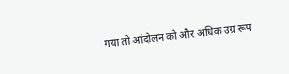गया तो आंदोलन को और अधिक उग्र रूप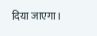दिया जाएगा।